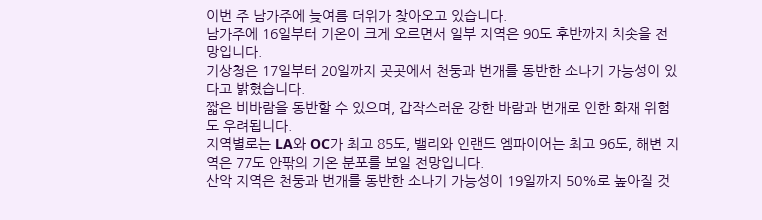이번 주 남가주에 늦여름 더위가 찾아오고 있습니다.
남가주에 16일부터 기온이 크게 오르면서 일부 지역은 90도 후반까지 치솟을 전망입니다.
기상청은 17일부터 20일까지 곳곳에서 천둥과 번개를 동반한 소나기 가능성이 있다고 밝혔습니다.
짧은 비바람을 동반할 수 있으며, 갑작스러운 강한 바람과 번개로 인한 화재 위험도 우려됩니다.
지역별로는 LA와 OC가 최고 85도, 밸리와 인랜드 엠파이어는 최고 96도, 해변 지역은 77도 안팎의 기온 분포를 보일 전망입니다.
산악 지역은 천둥과 번개를 동반한 소나기 가능성이 19일까지 50%로 높아질 것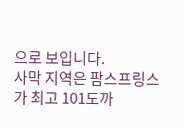으로 보입니다.
사막 지역은 팜스프링스가 최고 101도까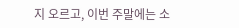지 오르고, 이번 주말에는 소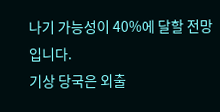나기 가능성이 40%에 달할 전망입니다.
기상 당국은 외출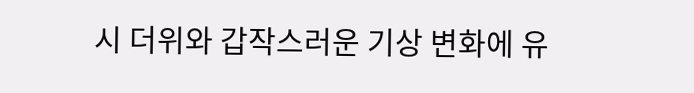시 더위와 갑작스러운 기상 변화에 유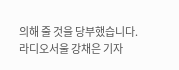의해 줄 것을 당부했습니다.
라디오서울 강채은 기자